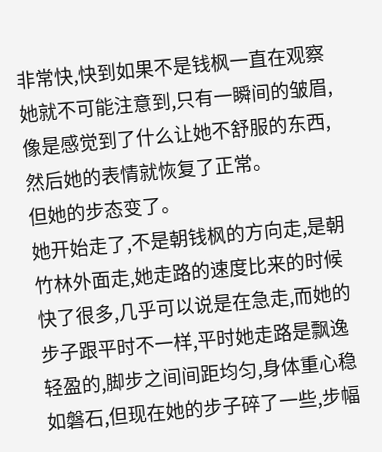非常快,快到如果不是钱枫一直在观察她就不可能注意到,只有一瞬间的皱眉,像是感觉到了什么让她不舒服的东西,然后她的表情就恢复了正常。
但她的步态变了。
她开始走了,不是朝钱枫的方向走,是朝竹林外面走,她走路的速度比来的时候快了很多,几乎可以说是在急走,而她的步子跟平时不一样,平时她走路是飘逸轻盈的,脚步之间间距均匀,身体重心稳如磐石,但现在她的步子碎了一些,步幅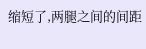缩短了,两腿之间的间距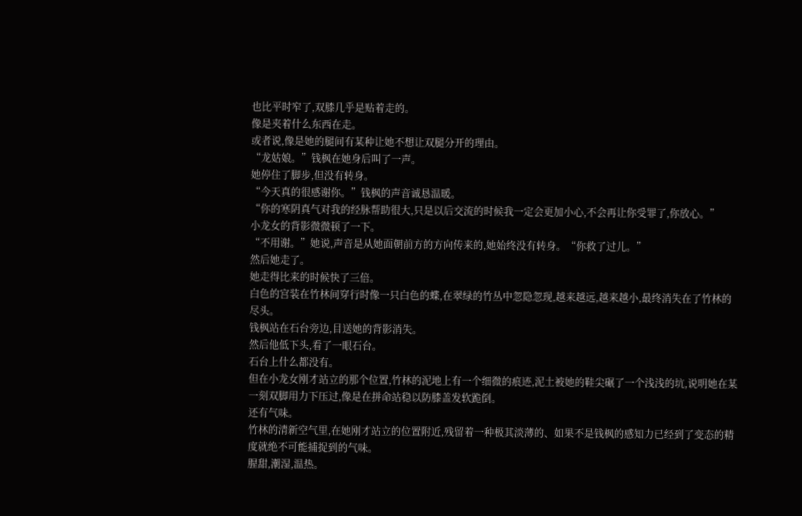也比平时窄了,双膝几乎是贴着走的。
像是夹着什么东西在走。
或者说,像是她的腿间有某种让她不想让双腿分开的理由。
“龙姑娘。”钱枫在她身后叫了一声。
她停住了脚步,但没有转身。
“今天真的很感谢你。”钱枫的声音诚恳温暖。
“你的寒阴真气对我的经脉帮助很大,只是以后交流的时候我一定会更加小心,不会再让你受罪了,你放心。”
小龙女的背影微微顿了一下。
“不用谢。”她说,声音是从她面朝前方的方向传来的,她始终没有转身。“你救了过儿。”
然后她走了。
她走得比来的时候快了三倍。
白色的宫装在竹林间穿行时像一只白色的蝶,在翠绿的竹丛中忽隐忽现,越来越远,越来越小,最终消失在了竹林的尽头。
钱枫站在石台旁边,目送她的背影消失。
然后他低下头,看了一眼石台。
石台上什么都没有。
但在小龙女刚才站立的那个位置,竹林的泥地上有一个细微的痕迹,泥土被她的鞋尖碾了一个浅浅的坑,说明她在某一刻双脚用力下压过,像是在拼命站稳以防膝盖发软跪倒。
还有气味。
竹林的清新空气里,在她刚才站立的位置附近,残留着一种极其淡薄的、如果不是钱枫的感知力已经到了变态的精度就绝不可能捕捉到的气味。
腥甜,潮湿,温热。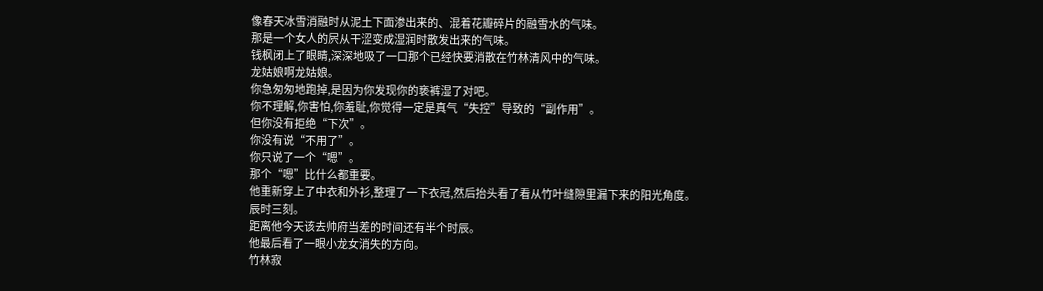像春天冰雪消融时从泥土下面渗出来的、混着花瓣碎片的融雪水的气味。
那是一个女人的屄从干涩变成湿润时散发出来的气味。
钱枫闭上了眼睛,深深地吸了一口那个已经快要消散在竹林清风中的气味。
龙姑娘啊龙姑娘。
你急匆匆地跑掉,是因为你发现你的亵裤湿了对吧。
你不理解,你害怕,你羞耻,你觉得一定是真气“失控”导致的“副作用”。
但你没有拒绝“下次”。
你没有说“不用了”。
你只说了一个“嗯”。
那个“嗯”比什么都重要。
他重新穿上了中衣和外衫,整理了一下衣冠,然后抬头看了看从竹叶缝隙里漏下来的阳光角度。
辰时三刻。
距离他今天该去帅府当差的时间还有半个时辰。
他最后看了一眼小龙女消失的方向。
竹林寂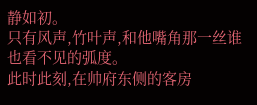静如初。
只有风声,竹叶声,和他嘴角那一丝谁也看不见的弧度。
此时此刻,在帅府东侧的客房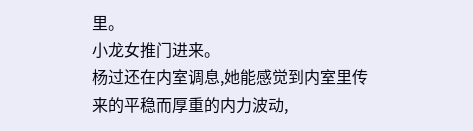里。
小龙女推门进来。
杨过还在内室调息,她能感觉到内室里传来的平稳而厚重的内力波动,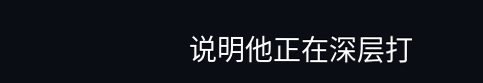说明他正在深层打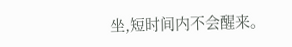坐,短时间内不会醒来。